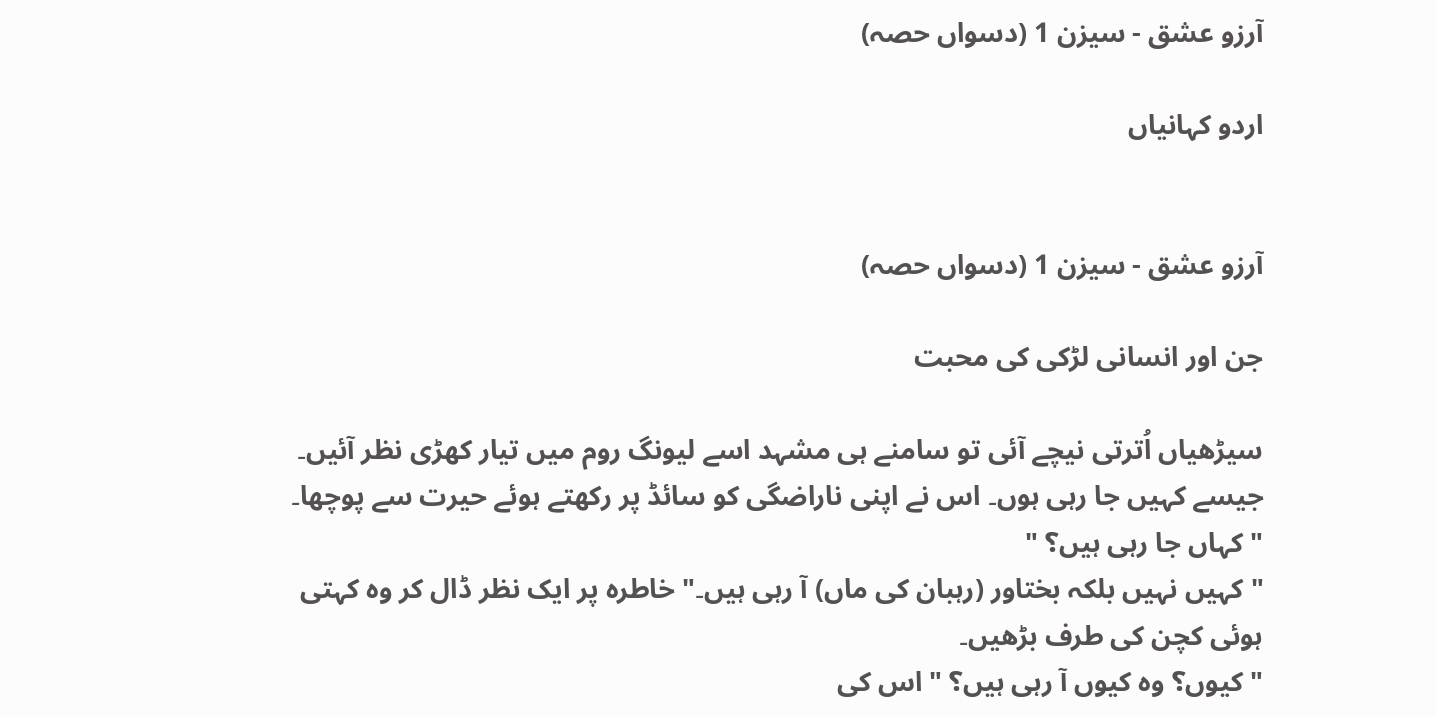آرزو عشق - سیزن 1 (دسواں حصہ)

اردو کہانیاں


آرزو عشق - سیزن 1 (دسواں حصہ)

جن اور انسانی لڑکی کی محبت

سیڑھیاں اُترتی نیچے آئی تو سامنے ہی مشہد اسے لیونگ روم میں تیار کھڑی نظر آئیں۔ جیسے کہیں جا رہی ہوں۔ اس نے اپنی ناراضگی کو سائڈ پر رکھتے ہوئے حیرت سے پوچھا۔
" کہاں جا رہی ہیں؟ "
" کہیں نہیں بلکہ بختاور (رہبان کی ماں) آ رہی ہیں۔" خاطره پر ایک نظر ڈال کر وہ کہتی ہوئی کچن کی طرف بڑھیں۔
" کیوں؟ وہ کیوں آ رہی ہیں؟ " اس کی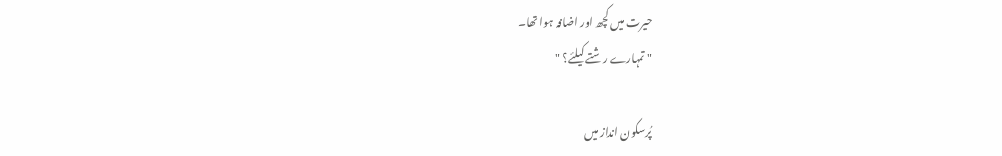حیرت میں کچھ اور اضافہ ہوا تھا۔
" تمہارے رشتے کیلئے؟ "

پُرسکون انداز میں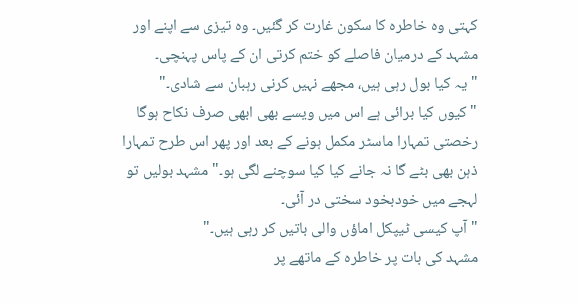کہتی وہ خاطره کا سکون غارت کر گئیں۔ وہ تیزی سے اپنے اور مشہد کے درمیان فاصلے کو ختم کرتی ان کے پاس پہنچی۔
" یہ کیا بول رہی ہیں، مجھے نہیں کرنی رہبان سے شادی۔"
" کیوں کیا برائی ہے اس میں ویسے بھی ابھی صرف نکاح ہوگا رخصتی تمہارا ماسٹر مکمل ہونے کے بعد اور پھر اس طرح تمہارا ذہن بھی بٹے گا نہ جانے کیا کیا سوچنے لگی ہو۔" مشہد بولیں تو لہجے میں خودبخود سختی در آئی۔
" آپ کیسی ٹیپکل اماؤں والی باتیں کر رہی ہیں۔"
مشہد کی بات پر خاطره کے ماتھے پر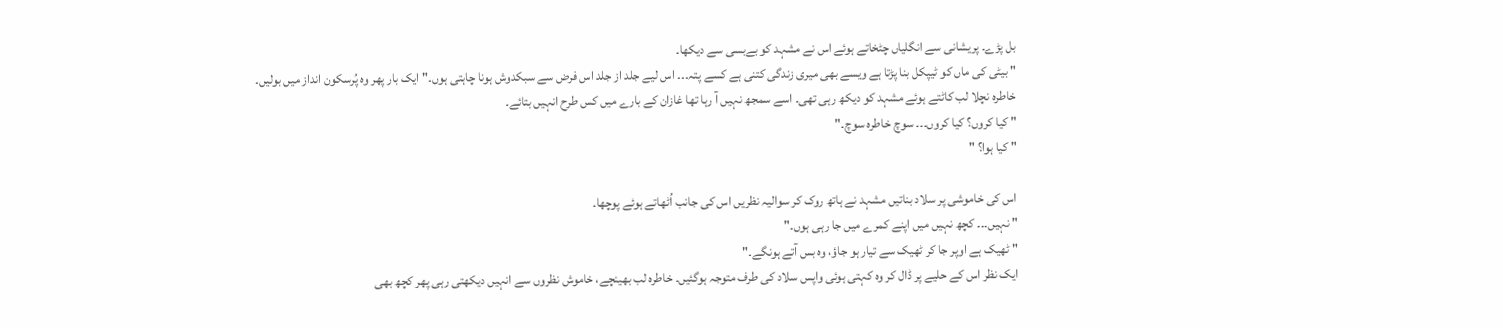بل پڑے۔ پریشانی سے انگلیاں چٹخاتے ہوئے اس نے مشہد کو بےبسی سے دیکھا۔
" بیٹی کی ماں کو ٹیپکل بنا پڑتا ہے ویسے بھی میری زندگی کتنی ہے کسے پتہ۔۔۔ اس لیے جلد از جلد اس فرض سے سبکدوش ہونا چاہتی ہوں۔" ایک بار پھر وہ پُرسکون انداز میں بولیں۔
خاطره نچلا لب کاٹتے ہوئے مشہد کو دیکھ رہی تھی۔ اسے سمجھ نہیں آ رہا تھا غازان کے بارے میں کس طرح انہیں بتائے۔
" کیا کروں؟ کیا کروں۔۔۔ سوچ خاطره سوچ۔"
" کیا ہوا؟ "

اس کی خاموشی پر سلاد بناتیں مشہد نے ہاتھ روک کر سوالیہ نظریں اس کی جانب اُٹھاتے ہوئے پوچھا۔
" نہیں۔۔۔ کچھ نہیں میں اپنے کمرے میں جا رہی ہوں۔"
" ٹھیک ہے اوپر جا کر ٹھیک سے تیار ہو جاؤ، وہ بس آتے ہونگے۔"
ایک نظر اس کے حلیے پر ڈال کر وہ کہتی ہوئی واپس سلاد کی طرف متوجہ ہوگئیں۔ خاطره لب بھینچے، خاموش نظروں سے انہیں دیکھتی رہی پھر کچھ بھی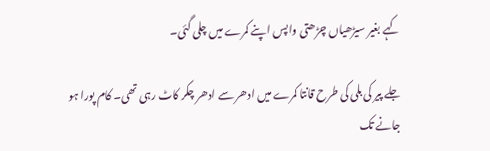کہے بغیر سیڑھیاں چڑھتی واپس اپنے کمرے میں چلی گئی۔

جلے پیر کی بلی کی طرح قانتا کمرے میں ادھر سے ادھر چکر کاٹ رہی تھی۔ کام پورا ہو جانے تک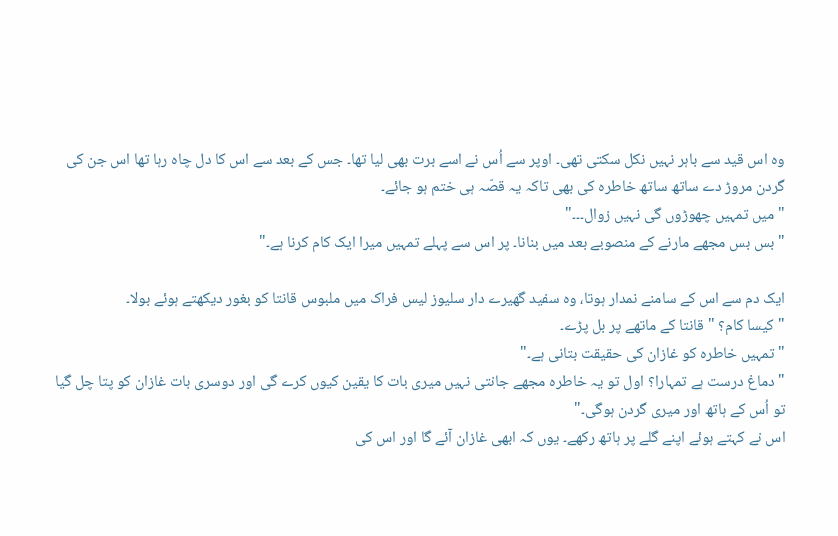وہ اس قید سے باہر نہیں نکل سکتی تھی۔ اوپر سے اُس نے اسے برت بھی لیا تھا۔ جس کے بعد سے اس کا دل چاہ رہا تھا اس جن کی گردن مروڑ دے ساتھ ساتھ خاطره کی بھی تاکہ یہ قصّہ ہی ختم ہو جائے۔
" میں تمہیں چھوڑوں گی نہیں زوال۔۔۔"
" بس بس مجھے مارنے کے منصوبے بعد میں بنانا۔ پر اس سے پہلے تمہیں میرا ایک کام کرنا ہے۔"

ایک دم سے اس کے سامنے نمدار ہوتا، وہ سفید گھیرے دار سلیوز لیس فراک میں ملبوس قانتا کو بغور دیکھتے ہوئے بولا۔
" کیسا کام؟ " قانتا کے ماتھے پر بل پڑے۔
" تمہیں خاطره کو غازان کی حقیقت بتانی ہے۔"
" دماغ درست ہے تمہارا؟ اول تو یہ خاطره مجھے جانتی نہیں میری بات کا یقین کیوں کرے گی اور دوسری بات غازان کو پتا چل گیا تو اُس کے ہاتھ اور میری گردن ہوگی۔"
اس نے کہتے ہوئے اپنے گلے پر ہاتھ رکھے۔ یوں کہ ابھی غازان آئے گا اور اس کی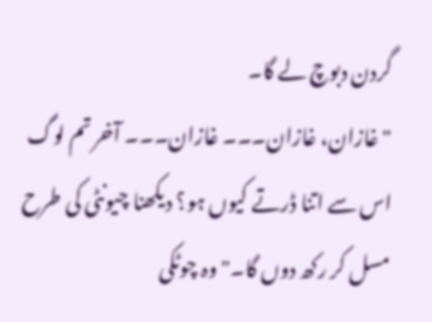گردن دبوچ لے گا۔
" غازان، غازان۔۔۔ غازان۔۔۔ آخر تم لوگ اس سے اتنا ڈرتے کیوں ہو؟ دیکھنا چیونٹی کی طرح مسل کر رکھ دوں گا۔" وہ چوٹکی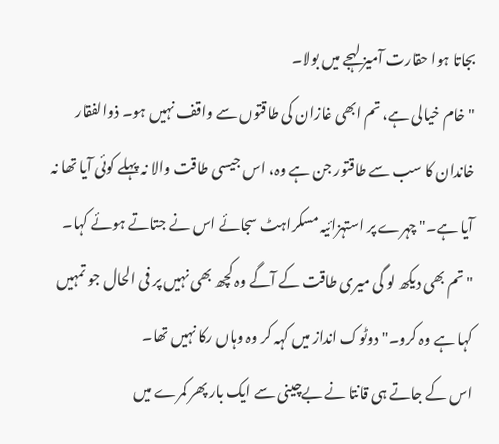بجاتا ہوا حقارت آمیز لہجے میں بولا۔
" خام خیالی ہے، تم ابھی غازان کی طاقتوں سے واقف نہیں ہو۔ ذوالفقار خاندان کا سب سے طاقتور جن ہے وہ، اس جیسی طاقت والا نہ پہلے کوئی آیا تھا نہ آیا ہے۔" چہرے پر استہزائیہ مسکراہٹ سجائے اس نے جتاتے ہوئے کہا۔
" تم بھی دیکھ لو گی میری طاقت کے آگے وہ کچھ بھی نہیں پر فی الحال جو تمہیں کہا ہے وہ کرو۔" دوٹوک انداز میں کہہ کر وہ وہاں رکا نہیں تھا۔
اس کے جاتے ہی قانتا نے بےچینی سے ایک بار پھر کمرے میں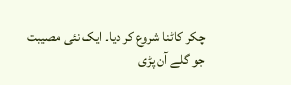چکر کاٹنا شروع کر دیا۔ ایک نئی مصیبت جو گلے آن پڑی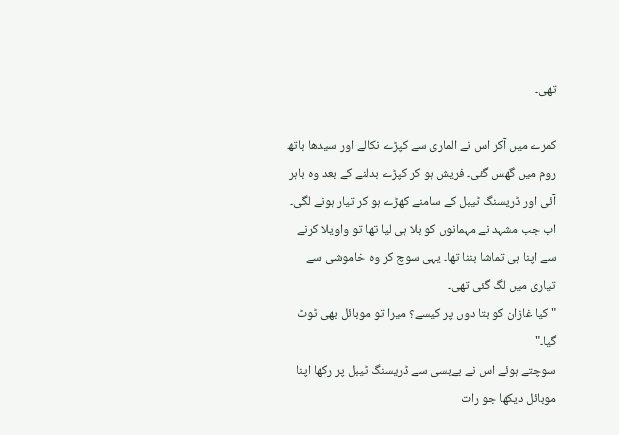تھی۔

کمرے میں آکر اس نے الماری سے کپڑے نکالے اور سیدھا باتھ روم میں گھس گئی۔ فریش ہو کر کپڑے بدلنے کے بعد وہ باہر آئی اور ڈریسنگ ٹیبل کے سامنے کھڑے ہو کر تیار ہونے لگی۔ اب جب مشہد نے مہمانوں کو بلا ہی لیا تھا تو واویلا کرنے سے اپنا ہی تماشا بننا تھا۔ یہی سوچ کر وہ خاموشی سے تیاری میں لگ گئی تھی۔
" کیا غازان کو بتا دوں پر کیسے؟ میرا تو موبائل بھی ٹوٹ گیا۔"
سوچتے ہوئے اس نے بےبسی سے ڈریسنگ ٹیبل پر رکھا اپنا موبائل دیکھا جو رات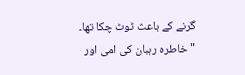گرنے کے باعث ٹوٹ چکا تھا۔
" خاطره رہبان کی امی اور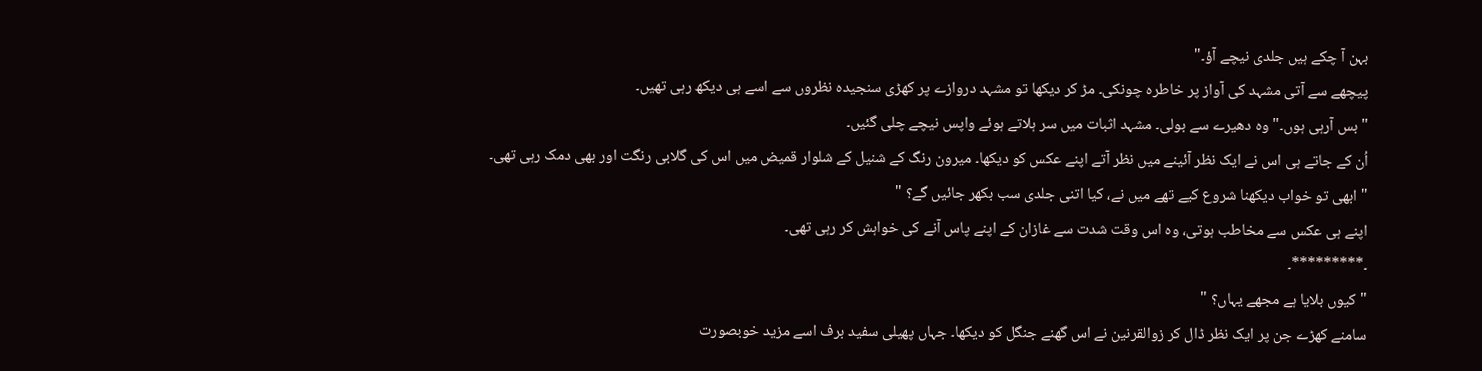بہن آ چکے ہیں جلدی نیچے آؤ۔"
پیچھے سے آتی مشہد کی آواز پر خاطره چونکی۔ مڑ کر دیکھا تو مشہد دروازے پر کھڑی سنجیدہ نظروں سے اسے ہی دیکھ رہی تھیں۔
" بس آرہی ہوں۔" وہ دھیرے سے بولی۔ مشہد اثبات میں سر ہلاتے ہوئے واپس نیچے چلی گئیں۔
اُن کے جاتے ہی اس نے ایک نظر آئینے میں نظر آتے اپنے عکس کو دیکھا۔ میرون رنگ کے شنیل کے شلوار قمیض میں اس کی گلابی رنگت اور بھی دمک رہی تھی۔
" ابھی تو خواب دیکھنا شروع کیے تھے میں نے، کیا اتنی جلدی سب بکھر جائیں گے؟ "
اپنے ہی عکس سے مخاطب ہوتی، وہ اس وقت شدت سے غازان کے اپنے پاس آنے کی خواہش کر رہی تھی۔
۔*********۔
" کیوں بلایا ہے مجھے یہاں؟ "
سامنے کھڑے جن پر ایک نظر ڈال کر زوالقرنین نے اس گھنے جنگل کو دیکھا۔ جہاں پھیلی سفید برف اسے مزید خوبصورت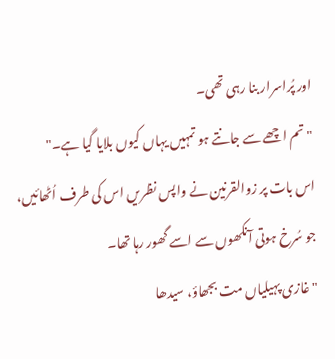اور پُراسرار بنا رہی تھی۔
" تم اچھے سے جانتے ہو تمہیں یہاں کیوں بلایا گیا ہے۔"
اس بات پر زوالقرنین نے واپس نظریں اس کی طرف اُٹھائیں، جو سُرخ ہوتی آنکھوں سے اسے گھور رہا تھا۔
" غازی پہیلیاں مت بجھاؤ، سیدھا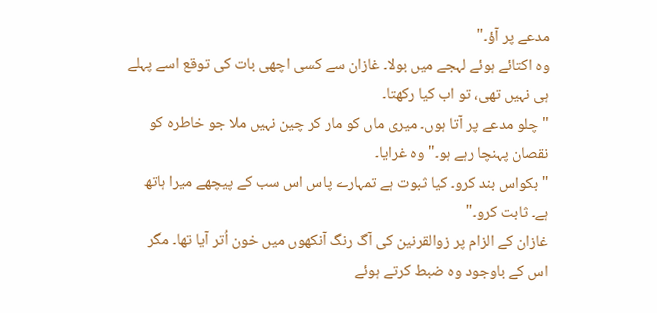مدعے پر آؤ۔"
وہ اکتائے ہوئے لہجے میں بولا۔ غازان سے کسی اچھی بات کی توقع اسے پہلے ہی نہیں تھی، تو اب کیا رکھتا۔
" چلو مدعے پر آتا ہوں۔ میری ماں کو مار کر چین نہیں ملا جو خاطره کو نقصان پہنچا رہے ہو۔" وہ غرایا۔
" بکواس بند کرو۔ کیا ثبوت ہے تمہارے پاس اس سب کے پیچھے میرا ہاتھ ہے۔ ثابت کرو۔"
غازان کے الزام پر زوالقرنین کی آگ رنگ آنکھوں میں خون اُتر آیا تھا۔ مگر اس کے باوجود وہ ضبط کرتے ہوئے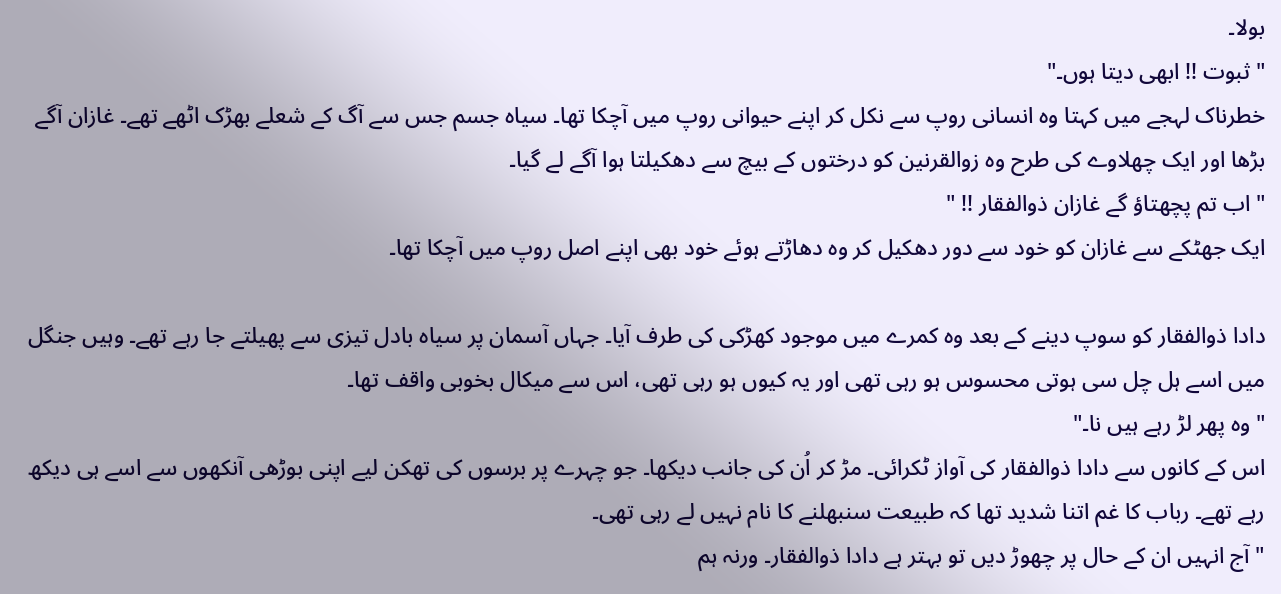بولا۔
" ثبوت !! ابھی دیتا ہوں۔"
خطرناک لہجے میں کہتا وہ انسانی روپ سے نکل کر اپنے حیوانی روپ میں آچکا تھا۔ سیاہ جسم جس سے آگ کے شعلے بھڑک اٹھے تھے۔ غازان آگے بڑھا اور ایک چھلاوے کی طرح وہ زوالقرنین کو درختوں کے بیچ سے دھکیلتا ہوا آگے لے گیا۔
" اب تم پچھتاؤ گے غازان ذوالفقار !! "
ایک جھٹکے سے غازان کو خود سے دور دھکیل کر وہ دھاڑتے ہوئے خود بھی اپنے اصل روپ میں آچکا تھا۔

دادا ذوالفقار کو سوپ دینے کے بعد وہ کمرے میں موجود کھڑکی کی طرف آیا۔ جہاں آسمان پر سیاہ بادل تیزی سے پھیلتے جا رہے تھے۔ وہیں جنگل میں اسے ہل چل سی ہوتی محسوس ہو رہی تھی اور یہ کیوں ہو رہی تھی، اس سے میکال بخوبی واقف تھا۔
" وہ پھر لڑ رہے ہیں نا۔"
اس کے کانوں سے دادا ذوالفقار کی آواز ٹکرائی۔ مڑ کر اُن کی جانب دیکھا۔ جو چہرے پر برسوں کی تھکن لیے اپنی بوڑھی آنکھوں سے اسے ہی دیکھ رہے تھے۔ رباب کا غم اتنا شدید تھا کہ طبیعت سنبھلنے کا نام نہیں لے رہی تھی۔
" آج انہیں ان کے حال پر چھوڑ دیں تو بہتر ہے دادا ذوالفقار۔ ورنہ ہم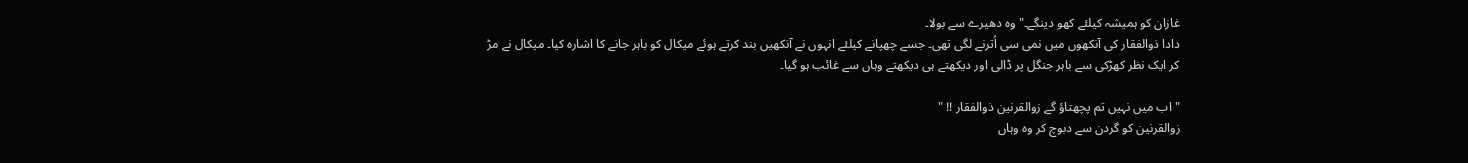غازان کو ہمیشہ کیلئے کھو دینگے۔" وہ دھیرے سے بولا۔
دادا ذوالفقار کی آنکھوں میں نمی سی اُترنے لگی تھی۔ جسے چھپانے کیلئے انہوں نے آنکھیں بند کرتے ہوئے میکال کو باہر جانے کا اشارہ کیا۔ میکال نے مڑ کر ایک نظر کھڑکی سے باہر جنگل پر ڈالی اور دیکھتے ہی دیکھتے وہاں سے غائب ہو گیا۔

" اب میں نہیں تم پچھتاؤ گے زوالقرنین ذوالفقار !! "
زوالقرنین کو گردن سے دبوچ کر وہ وہاں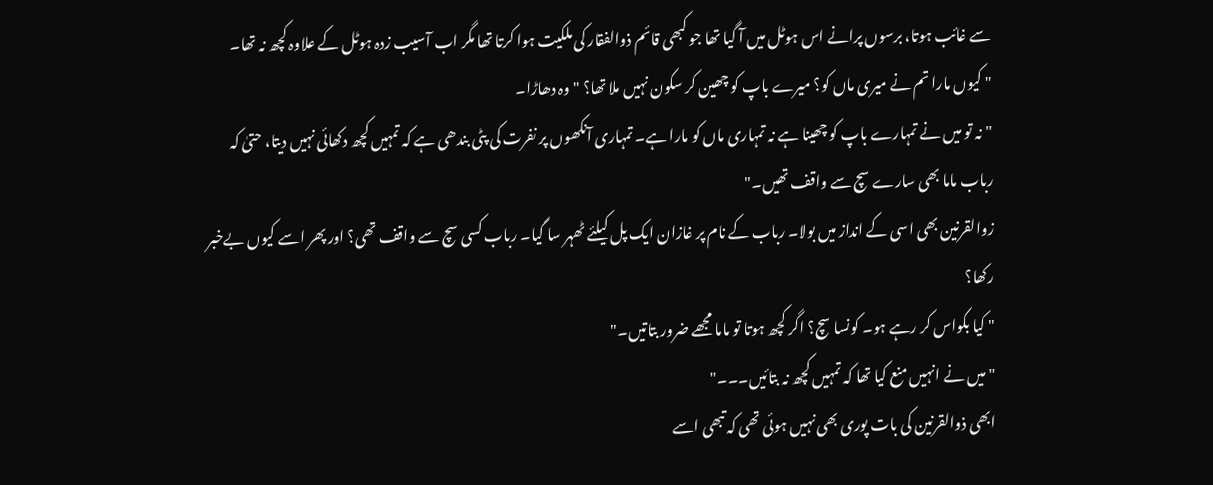سے غائب ہوتا، برسوں پرانے اس ہوٹل میں آ گیا تھا جو کبھی قائم ذوالفقار کی ملکیت ہوا کرتا تھا مگر اب آسیب زدہ ہوٹل کے علاوہ کچھ نہ تھا۔
" کیوں مارا تم نے میری ماں کو؟ میرے باپ کو چھین کر سکون نہیں ملا تھا؟ " وہ دھاڑا۔
" نہ تو میں نے تمہارے باپ کو چھینا ہے نہ تمہاری ماں کو مارا ہے۔ تمہاری آنکھوں پر نفرت کی پٹی بندھی ہے کہ تمہیں کچھ دکھائی نہیں دیتا، حتیٰ کہ رباب ماما بھی سارے سچ سے واقف تھیں۔"
زوالقرنین بھی اسی کے انداز میں بولا۔ رباب کے نام پر غازان ایک پل کیلئے ٹھہر سا گیا۔ رباب کسی سچ سے واقف تھی؟ اور پھر اسے کیوں بےخبر رکھا؟
" کیا بکواس کر رہے ہو۔ کونسا سچ؟ اگر کچھ ہوتا تو ماما مجھے ضرور بتاتیں۔"
" میں نے انہیں منع کیا تھا کہ تمہیں کچھ نہ بتائیں۔۔۔"
ابھی ذوالقرنین کی بات پوری بھی نہیں ہوئی تھی کہ تبھی اسے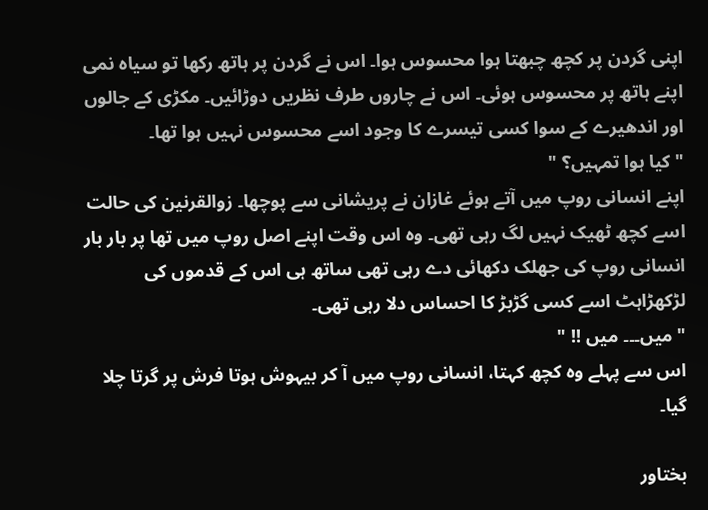اپنی گردن پر کچھ چبھتا ہوا محسوس ہوا۔ اس نے گردن پر ہاتھ رکھا تو سیاہ نمی اپنے ہاتھ پر محسوس ہوئی۔ اس نے چاروں طرف نظریں دوڑائیں۔ مکڑی کے جالوں اور اندھیرے کے سوا کسی تیسرے کا وجود اسے محسوس نہیں ہوا تھا۔
" کیا ہوا تمہیں؟ "
اپنے انسانی روپ میں آتے ہوئے غازان نے پریشانی سے پوچھا۔ زوالقرنین کی حالت اسے کچھ ٹھیک نہیں لگ رہی تھی۔ وہ اس وقت اپنے اصل روپ میں تھا پر بار بار انسانی روپ کی جھلک دکھائی دے رہی تھی ساتھ ہی اس کے قدموں کی لڑکھڑاہٹ اسے کسی گڑبڑ کا احساس دلا رہی تھی۔
" میں۔۔۔ میں !! "
اس سے پہلے وہ کچھ کہتا، انسانی روپ میں آ کر بیہوش ہوتا فرش پر گرتا چلا گیا۔

بختاور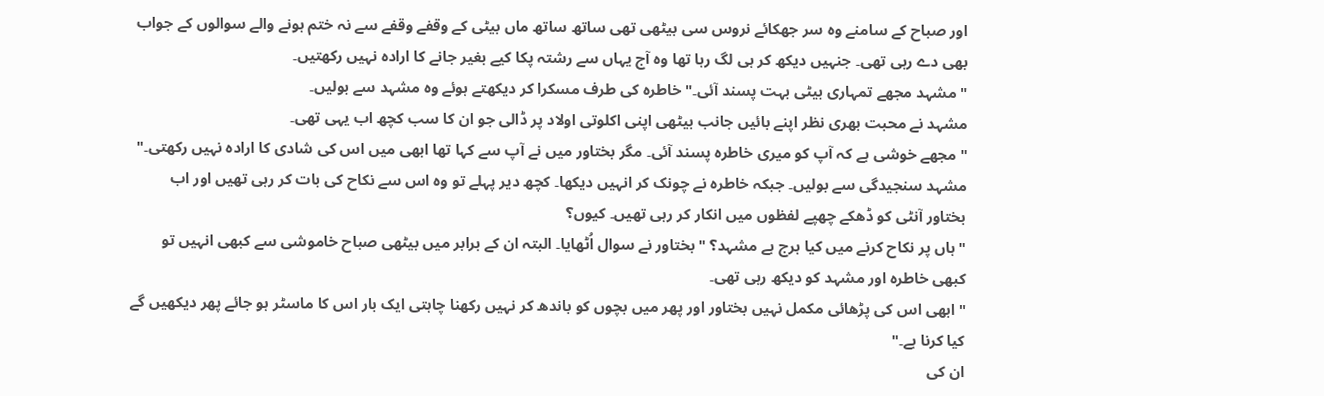اور صباح کے سامنے وہ سر جھکائے نروس سی بیٹھی تھی ساتھ ساتھ ماں بیٹی کے وقفے وقفے سے نہ ختم ہونے والے سوالوں کے جواب بھی دے رہی تھی۔ جنہیں دیکھ کر ہی لگ رہا تھا وہ آج یہاں سے رشتہ پکا کیے بغیر جانے کا ارادہ نہیں رکھتیں۔
" مشہد مجھے تمہاری بیٹی بہت پسند آئی۔" خاطره کی طرف مسکرا کر دیکھتے ہوئے وہ مشہد سے بولیں۔
مشہد نے محبت بھری نظر اپنے بائیں جانب بیٹھی اپنی اکلوتی اولاد پر ڈالی جو ان کا سب کچھ اب یہی تھی۔
" مجھے خوشی ہے کہ آپ کو میری خاطره پسند آئی۔ مگر بختاور میں نے آپ سے کہا تھا ابھی میں اس کی شادی کا ارادہ نہیں رکھتی۔"
مشہد سنجیدگی سے بولیں۔ جبکہ خاطره نے چونک کر انہیں دیکھا۔ کچھ دیر پہلے تو وہ اس سے نکاح کی بات کر رہی تھیں اور اب بختاور آنٹی کو ڈھکے چھپے لفظوں میں انکار کر رہی تھیں۔ کیوں؟
" ہاں پر نکاح کرنے میں کیا ہرج ہے مشہد؟ " بختاور نے سوال اُٹھایا۔ البتہ ان کے برابر میں بیٹھی صباح خاموشی سے کبھی انہیں تو کبھی خاطره اور مشہد کو دیکھ رہی تھی۔
" ابھی اس کی پڑھائی مکمل نہیں بختاور اور پھر میں بچوں کو باندھ کر نہیں رکھنا چاہتی ایک بار اس کا ماسٹر ہو جائے پھر دیکھیں گے کیا کرنا ہے۔"
ان کی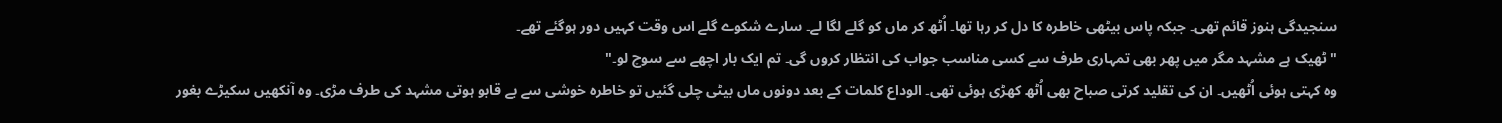سنجیدگی ہنوز قائم تھی۔ جبکہ پاس بیٹھی خاطره کا دل کر رہا تھا۔ اُٹھ کر ماں کو گلے لگا لے۔ سارے شکوے گلے اس وقت کہیں دور ہوگئے تھے۔
" ٹھیک ہے مشہد مگر میں پھر بھی تمہاری طرف سے کسی مناسب جواب کی انتظار کروں گی۔ تم ایک بار اچھے سے سوچ لو۔"
وہ کہتی ہوئی اُٹھیں۔ ان کی تقلید کرتی صباح بھی اُٹھ کھڑی ہوئی تھی۔ الوداع کلمات کے بعد دونوں ماں بیٹی چلی گئیں تو خاطره خوشی سے بے قابو ہوتی مشہد کی طرف مڑی۔ وہ آنکھیں سکیڑے بغور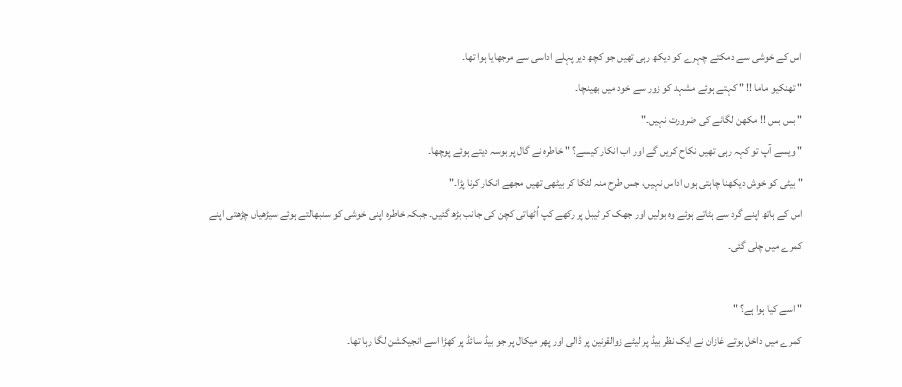اس کے خوشی سے دمکتے چہرے کو دیکھ رہی تھیں جو کچھ دیر پہلے اداسی سے مرجھایا ہوا تھا۔
" تھنکیو ماما !! " کہتے ہوئے مشہد کو زور سے خود میں بھینچا۔
" بس بس !! مکھن لگانے کی ضرورت نہیں۔"
" ویسے آپ تو کہہ رہی تھیں نکاح کریں گے اور اب انکار کیسے؟ " خاطره نے گال پر بوسہ دیتے ہوئے پوچھا۔
" بیٹی کو خوش دیکھنا چاہتی ہوں اداس نہیں، جس طرح منہ لٹکا کر بیٹھی تھیں مجھے انکار کرنا پڑا۔"
اس کے ہاتھ اپنے گرد سے ہٹاتے ہوئے وہ بولیں اور جھک کر ٹیبل پر رکھے کپ اُٹھاتی کچن کی جانب بڑھ گئیں۔ جبکہ خاطره اپنی خوشی کو سنبھالتے ہوئے سیڑھیاں چڑھتی اپنے کمرے میں چلی گئی۔

" اسے کیا ہوا ہے؟ "
کمرے میں داخل ہوتے غازان نے ایک نظر بیڈ پر لیٹے زوالقرنین پر ڈالی اور پھر میکال پر جو بیڈ سائڈ پر کھڑا اسے انجیکشن لگا رہا تھا۔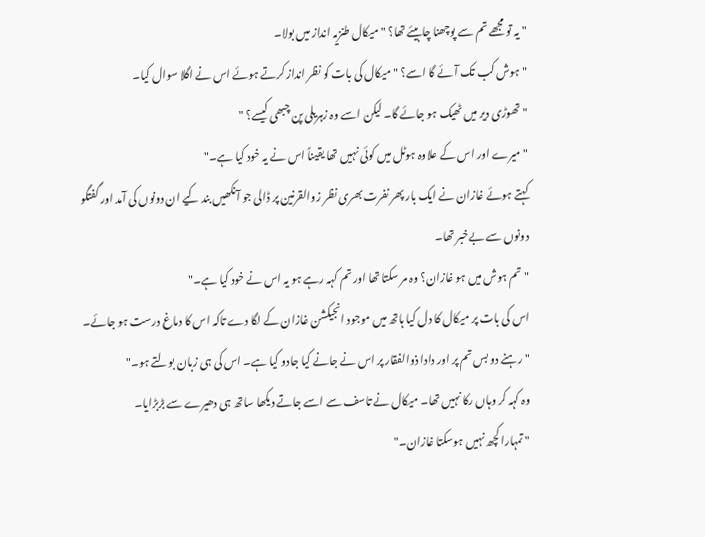" یہ تو مجھے تم سے پوچھنا چاہیئے تھا؟ " میکال طنزیہ انداز میں بولا۔
" ہوش کب تک آئے گا اسے؟ " میکال کی بات کو نظر انداز کرتے ہوئے اس نے اگلا سوال کیا۔
" تھوڑی دیر میں ٹھیک ہو جائے گا۔ لیکن اسے وہ زہریلی پن چبھی کیسے؟ "
" میرے اور اس کے علاوہ ہوٹل میں کوئی نہیں تھا یقیناً اس نے یہ خود کیا ہے۔"
کہتے ہوئے غازان نے ایک بار پھر نفرت بھری نظر زوالقرنین پر ڈالی جو آنکھیں بند کیے ان دونوں کی آمد اور گفتگو دونوں سے بےخبر تھا۔
" تم ہوش میں ہو غازان؟ وہ مر سکتا تھا اور تم کہہ رہے ہو یہ اس نے خود کیا ہے۔"
اس کی بات پر میکال کا دل کیا ہاتھ میں موجود انجیکشن غازان کے لگا دے تاکہ اس کا دماغ درست ہو جائے۔
" رہنے دو بس تم پر اور دادا ذوالفقار پر اس نے جانے کیا جادو کیا ہے۔ اس کی ہی زبان بولتے ہو۔"
وہ کہہ کر وہاں رکا نہیں تھا۔ میکال نے تاسف سے اسے جاتے دیکھا ساتھ ہی دھیرے سے بڑبڑایا۔
" تمہارا کچھ نہیں ہوسکتا غازان۔"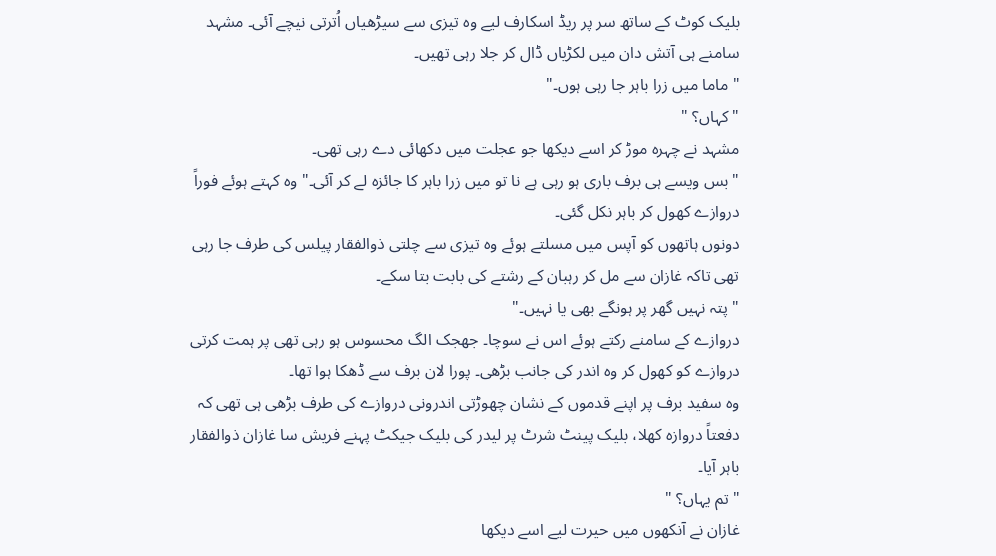بلیک کوٹ کے ساتھ سر پر ریڈ اسکارف لیے وہ تیزی سے سیڑھیاں اُترتی نیچے آئی۔ مشہد سامنے ہی آتش دان میں لکڑیاں ڈال کر جلا رہی تھیں۔
" ماما میں زرا باہر جا رہی ہوں۔"
" کہاں؟ "
مشہد نے چہرہ موڑ کر اسے دیکھا جو عجلت میں دکھائی دے رہی تھی۔
" بس ویسے ہی برف باری ہو رہی ہے نا تو میں زرا باہر کا جائزہ لے کر آئی۔" وہ کہتے ہوئے فوراً دروازے کھول کر باہر نکل گئی۔
دونوں ہاتھوں کو آپس میں مسلتے ہوئے وہ تیزی سے چلتی ذوالفقار پیلس کی طرف جا رہی تھی تاکہ غازان سے مل کر رہبان کے رشتے کی بابت بتا سکے۔
" پتہ نہیں گھر پر ہونگے بھی یا نہیں۔"
دروازے کے سامنے رکتے ہوئے اس نے سوچا۔ جھجک الگ محسوس ہو رہی تھی پر ہمت کرتی دروازے کو کھول کر وہ اندر کی جانب بڑھی۔ پورا لان برف سے ڈھکا ہوا تھا۔
وہ سفید برف پر اپنے قدموں کے نشان چھوڑتی اندرونی دروازے کی طرف بڑھی ہی تھی کہ دفعتاً دروازہ کھلا، بلیک پینٹ شرٹ پر لیدر کی بلیک جیکٹ پہنے فریش سا غازان ذوالفقار باہر آیا۔
" تم یہاں؟ "
غازان نے آنکھوں میں حیرت لیے اسے دیکھا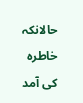حالانکہ خاطره کی آمد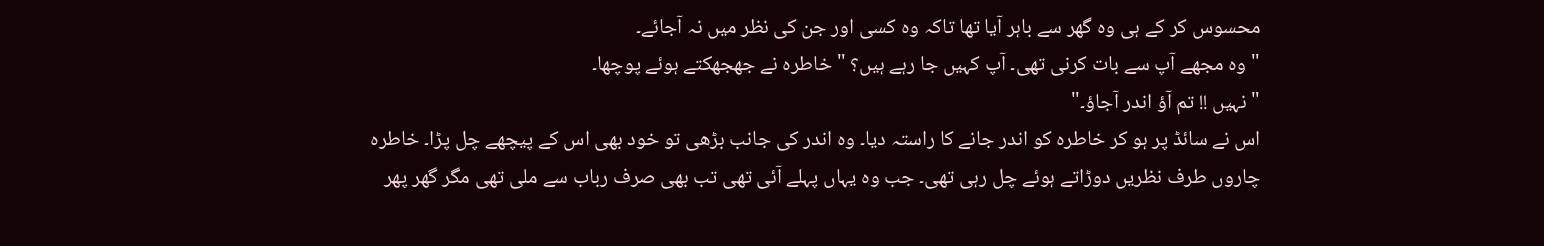محسوس کر کے ہی وہ گھر سے باہر آیا تھا تاکہ وہ کسی اور جن کی نظر میں نہ آجائے۔
" وہ مجھے آپ سے بات کرنی تھی۔ آپ کہیں جا رہے ہیں؟ " خاطره نے جھجھکتے ہوئے پوچھا۔
" نہیں !! تم آؤ اندر آجاؤ۔"
اس نے سائڈ پر ہو کر خاطره کو اندر جانے کا راستہ دیا۔ وہ اندر کی جانب بڑھی تو خود بھی اس کے پیچھے چل پڑا۔ خاطره چاروں طرف نظریں دوڑاتے ہوئے چل رہی تھی۔ جب وہ یہاں پہلے آئی تھی تب بھی صرف رباب سے ملی تھی مگر گھر پھر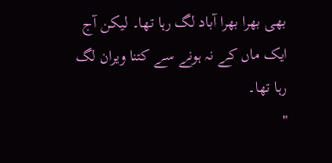بھی بھرا بھرا آباد لگ رہا تھا۔ لیکن آج ایک ماں کے نہ ہونے سے کتنا ویران لگ رہا تھا۔
"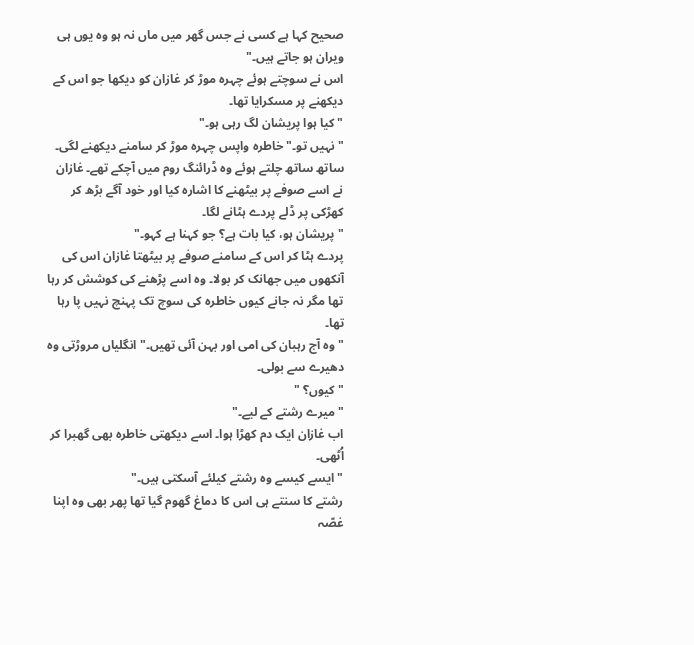صحیح کہا ہے کسی نے جس گھر میں ماں نہ ہو وہ یوں ہی ویران ہو جاتے ہیں۔"
اس نے سوچتے ہوئے چہرہ موڑ کر غازان کو دیکھا جو اس کے دیکھنے پر مسکرایا تھا۔
" کیا ہوا پریشان لگ رہی ہو۔"
" نہیں تو۔" خاطره واپس چہرہ موڑ کر سامنے دیکھنے لگی۔
ساتھ ساتھ چلتے ہوئے وہ ڈرائنگ روم میں آچکے تھے۔ غازان نے اسے صوفے پر بیٹھنے کا اشارہ کیا اور خود آگے بڑھ کر کھڑکی پر ڈلے پردے ہٹانے لگا۔
" پریشان ہو، کیا بات ہے؟ جو کہنا ہے کہو۔"
پردے ہٹا کر اس کے سامنے صوفے پر بیٹھتا غازان اس کی آنکھوں میں جھانک کر بولا۔ وہ اسے پڑھنے کی کوشش کر رہا تھا مگر نہ جانے کیوں خاطره کی سوچ تک پہنچ نہیں پا رہا تھا۔
" وہ آج رہبان کی امی اور بہن آئی تھیں۔" انگلیاں مروڑتی وہ دھیرے سے بولی۔
" کیوں؟ "
" میرے رشتے کے لیے۔"
اب غازان ایک دم کھڑا ہوا۔ اسے دیکھتی خاطره بھی گھبرا کر اُٹھی۔
" ایسے کیسے وہ رشتے کیلئے آسکتی ہیں۔"
رشتے کا سنتے ہی اس کا دماغ گھوم گیا تھا پھر بھی وہ اپنا غصّہ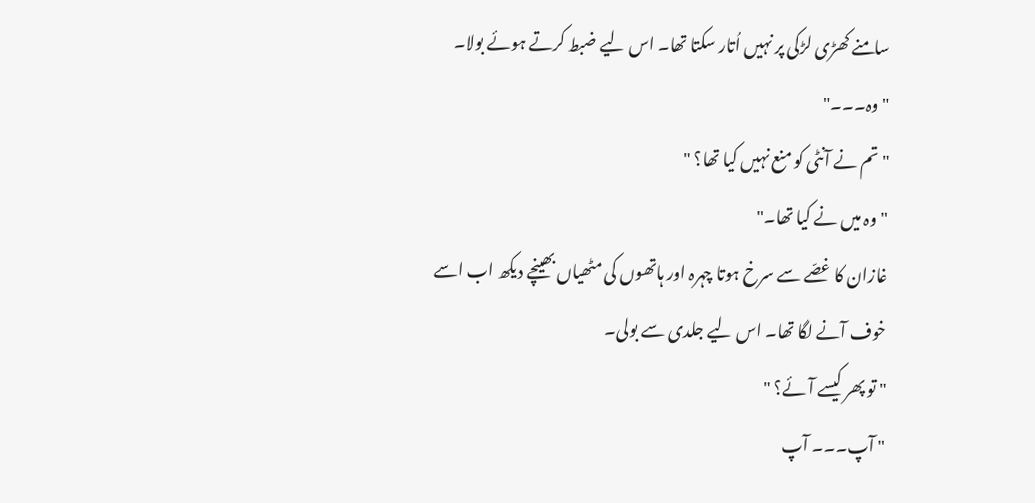سامنے کھڑی لڑکی پر نہیں اُتار سکتا تھا۔ اس لیے ضبط کرتے ہوئے بولا۔
" وہ۔۔۔"
" تم نے آنٹی کو منع نہیں کیا تھا؟ "
" وہ میں نے کیا تھا۔"
غازان کا غصّے سے سرخ ہوتا چہرہ اور ہاتھوں کی مٹھیاں بھینچے دیکھ اب اسے خوف آنے لگا تھا۔ اس لیے جلدی سے بولی۔
" تو پھر کیسے آئے؟ "
" آپ۔۔۔ آپ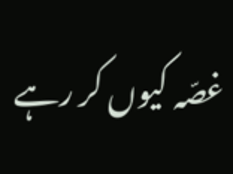غصّہ کیوں کر رہے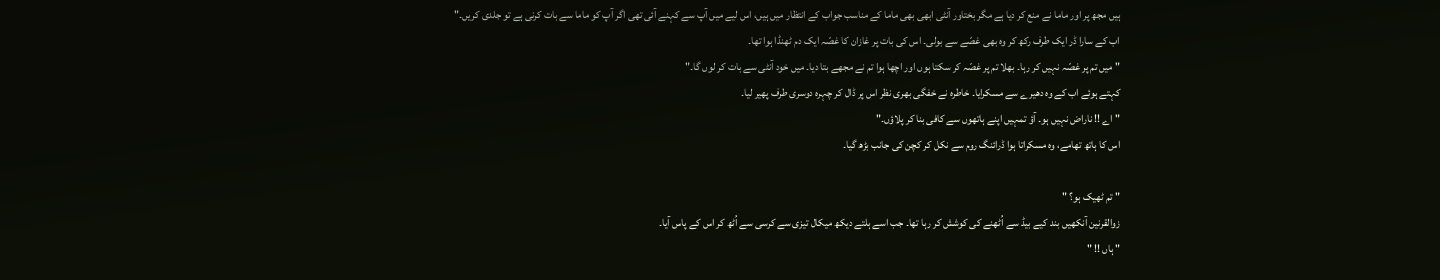ہیں مجھ پر اور ماما نے منع کر دیا ہے مگر بختاور آنٹی ابھی بھی ماما کے مناسب جواب کے انتظار میں ہیں، اس لیے میں آپ سے کہنے آئی تھی اگر آپ کو ماما سے بات کرنی ہے تو جلدی کریں۔"
اب کے سارا ڈر ایک طرف رکھ کر وہ بھی غصّے سے بولی۔ اس کی بات پر غازان کا غصّہ ایک دم ٹھنڈا ہوا تھا۔
" میں تم پر غصّہ نہیں کر رہا۔ بھلا تم پر غصّہ کر سکتا ہوں اور اچھا ہوا تم نے مجھے بتا دیا۔ میں خود آنٹی سے بات کر لوں گا۔"
کہتے ہوئے اب کے وہ دھیرے سے مسکرایا۔ خاطره نے خفگی بھری نظر اس پر ڈال کر چہرہ دوسری طرف پھیر لیا۔
" اے !! ناراض نہیں ہو۔ آؤ تمہیں اپنے ہاتھوں سے کافی بنا کر پلاؤں۔"
اس کا ہاتھ تھامے، وہ مسکراتا ہوا ڈرائنگ روم سے نکل کر کچن کی جانب بڑھ گیا۔

" تم ٹھیک ہو؟ "
زوالقرنین آنکھیں بند کیے بیڈ سے اُٹھنے کی کوشش کر رہا تھا۔ جب اسے ہلتے دیکھ میکال تیزی سے کرسی سے اُٹھ کر اس کے پاس آیا۔
" ہاں !! "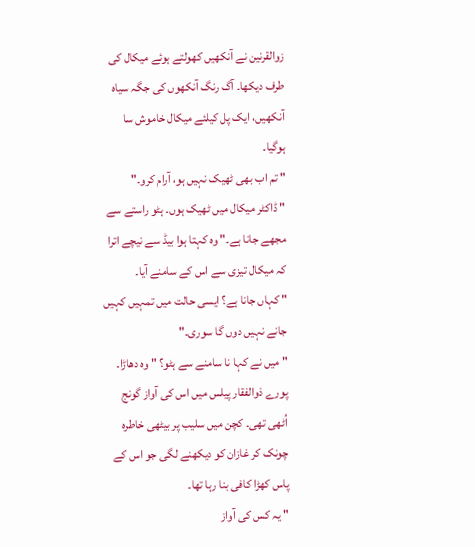زوالقرنین نے آنکھیں کھولتے ہوئے میکال کی طرف دیکھا۔ آگ رنگ آنکھوں کی جگہ سیاہ آنکھیں، ایک پل کیلئے میکال خاموش سا ہوگیا۔
" تم اب بھی ٹھیک نہیں ہو، آرام کرو۔"
" ڈاکٹر میکال میں ٹھیک ہوں۔ ہٹو راستے سے مجھے جانا ہے۔" وہ کہتا ہوا بیڈ سے نیچے اترا کہ میکال تیزی سے اس کے سامنے آیا۔
" کہاں جانا ہے؟ ایسی حالت میں تمہیں کہیں جانے نہیں دوں گا سوری۔"
" میں نے کہا نا سامنے سے ہٹو؟ " وہ دھاڑا۔
پورے ذوالفقار پیلس میں اس کی آواز گونج اُٹھی تھی۔ کچن میں سلیب پر بیٹھی خاطره چونک کر غازان کو دیکھنے لگی جو اس کے پاس کھڑا کافی بنا رہا تھا۔
" یہ کس کی آواز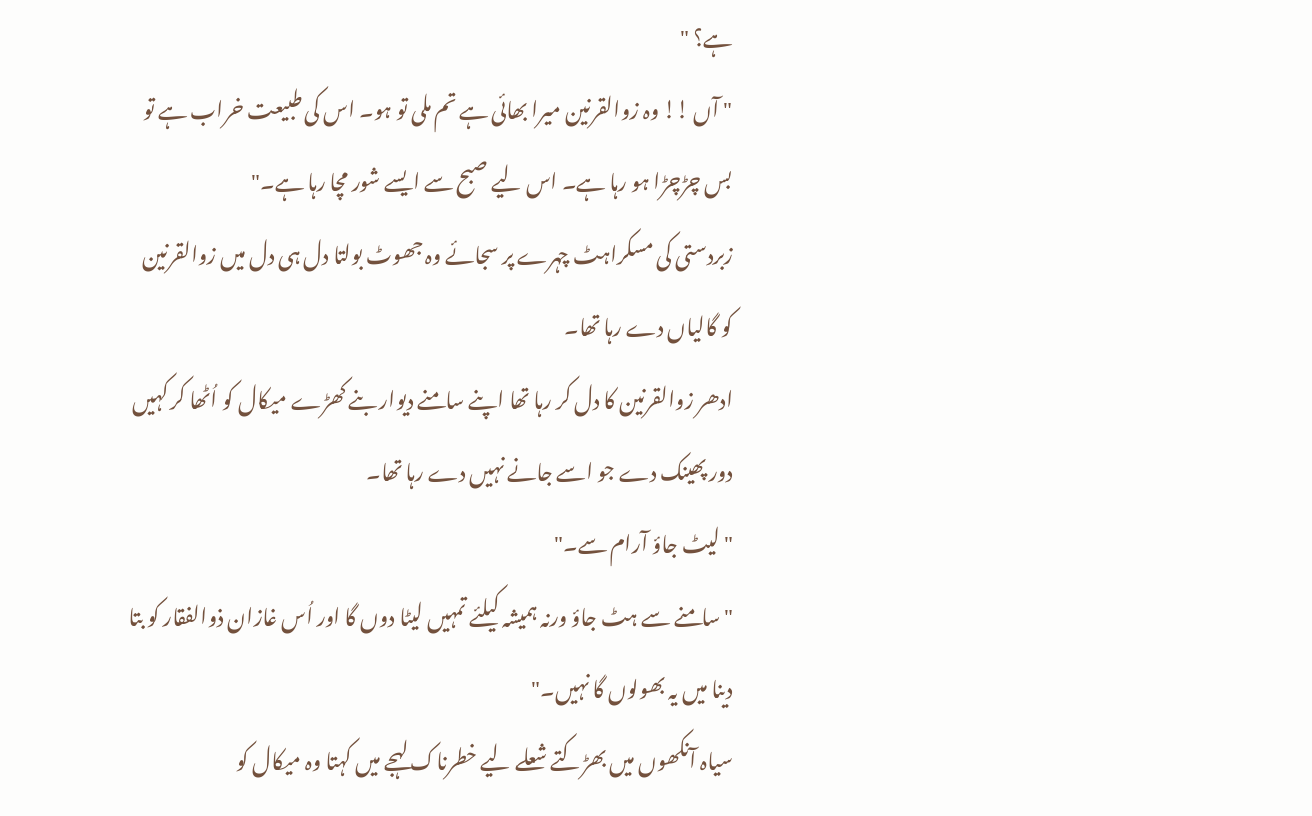ہے؟ "
" آں !! وہ زوالقرنین میرا بھائی ہے تم ملی تو ہو۔ اس کی طبیعت خراب ہے تو بس چڑچڑا ہو رہا ہے۔ اس لیے صبح سے ایسے شور مچا رہا ہے۔"
زبردستی کی مسکراہٹ چہرے پر سجائے وہ جھوٹ بولتا دل ہی دل میں زوالقرنین کو گالیاں دے رہا تھا۔
ادھر زوالقرنین کا دل کر رہا تھا اپنے سامنے دیوار بنے کھڑے میکال کو اُٹھا کر کہیں دور پھینک دے جو اسے جانے نہیں دے رہا تھا۔
" لیٹ جاؤ آرام سے۔"
" سامنے سے ہٹ جاؤ ورنہ ہمیشہ کیلئے تمہیں لیٹا دوں گا اور اُس غازان ذوالفقار کو بتا دینا میں یہ بھولوں گا نہیں۔"
سیاہ آنکھوں میں بھڑکتے شعلے لیے خطرناک لہجے میں کہتا وہ میکال کو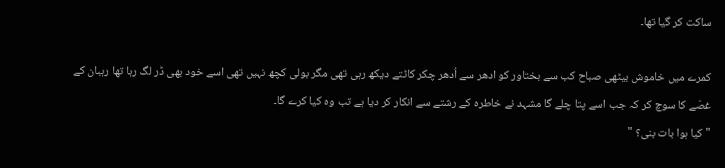ساکت کر گیا تھا۔

کمرے میں خاموش بیٹھی صباح کب سے بختاور کو ادھر سے اُدھر چکر کاٹتے دیکھ رہی تھی مگر بولی کچھ نہیں تھی اسے خود بھی ڈر لگ رہا تھا رہبان کے غصّے کا سوچ کر کہ جب اسے پتا چلے گا مشہد نے خاطره کے رشتے سے انکار کر دیا ہے تب وہ کیا کرے گا۔
" کیا ہوا بات بنی؟ "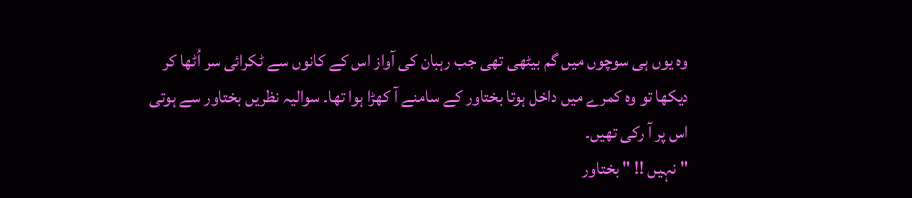وہ یوں ہی سوچوں میں گم بیٹھی تھی جب رہبان کی آواز اس کے کانوں سے ٹکرائی سر اُٹھا کر دیکھا تو وہ کمرے میں داخل ہوتا بختاور کے سامنے آ کھڑا ہوا تھا۔ سوالیہ نظریں بختاور سے ہوتی اس پر آ رکی تھیں۔
" نہیں !! " بختاور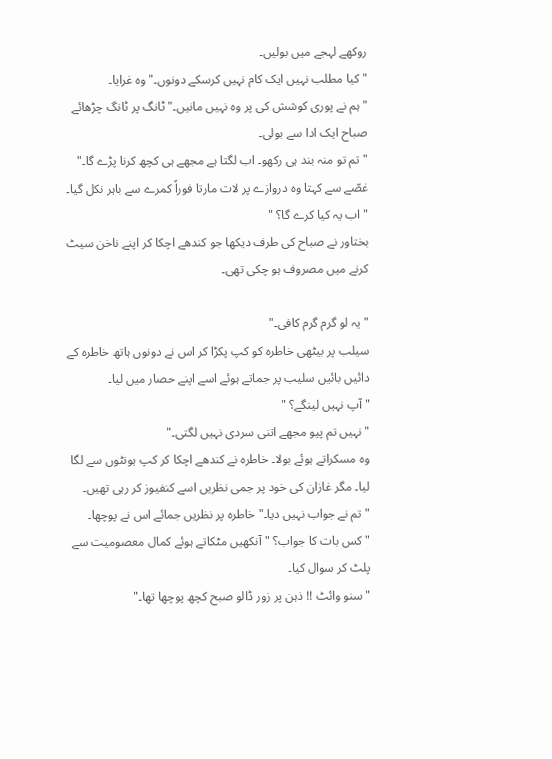روکھے لہجے میں بولیں۔
" کیا مطلب نہیں ایک کام نہیں کرسکے دونوں۔" وہ غرایا۔
" ہم نے پوری کوشش کی پر وہ نہیں مانیں۔" ٹانگ پر ٹانگ چڑھائے صباح ایک ادا سے بولی۔
" تم تو منہ بند ہی رکھو۔ اب لگتا ہے مجھے ہی کچھ کرنا پڑے گا۔" غصّے سے کہتا وہ دروازے پر لات مارتا فوراً کمرے سے باہر نکل گیا۔
" اب یہ کیا کرے گا؟ "
بختاور نے صباح کی طرف دیکھا جو کندھے اچکا کر اپنے ناخن سیٹ کرنے میں مصروف ہو چکی تھی۔

" یہ لو گرم گرم کافی۔"
سیلب پر بیٹھی خاطره کو کپ پکڑا کر اس نے دونوں ہاتھ خاطره کے دائیں بائیں سلیب پر جماتے ہوئے اسے اپنے حصار میں لیا۔
" آپ نہیں لینگے؟ "
" نہیں تم پیو مجھے اتنی سردی نہیں لگتی۔"
وہ مسکراتے ہوئے بولا۔ خاطره نے کندھے اچکا کر کپ ہونٹوں سے لگا لیا۔ مگر غازان کی خود پر جمی نظریں اسے کنفیوز کر رہی تھیں۔
" تم نے جواب نہیں دیا۔" خاطره پر نظریں جمائے اس نے پوچھا۔
" کس بات کا جواب؟ " آنکھیں مٹکاتے ہوئے کمال معصومیت سے پلٹ کر سوال کیا۔
" سنو وائٹ !! ذہن پر زور ڈالو صبح کچھ پوچھا تھا۔"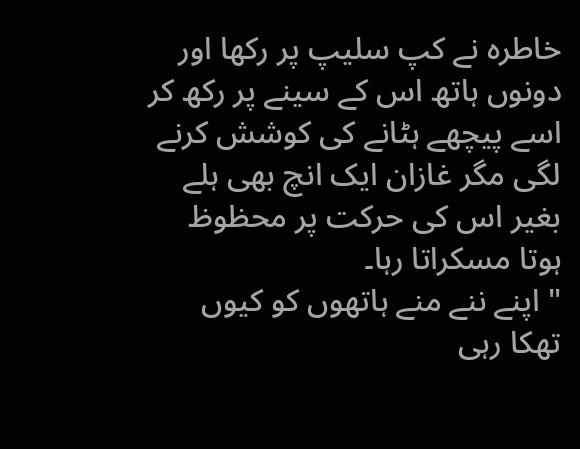خاطره نے کپ سلیپ پر رکھا اور دونوں ہاتھ اس کے سینے پر رکھ کر اسے پیچھے ہٹانے کی کوشش کرنے لگی مگر غازان ایک انچ بھی ہلے بغیر اس کی حرکت پر محظوظ ہوتا مسکراتا رہا۔
" اپنے ننے منے ہاتھوں کو کیوں تھکا رہی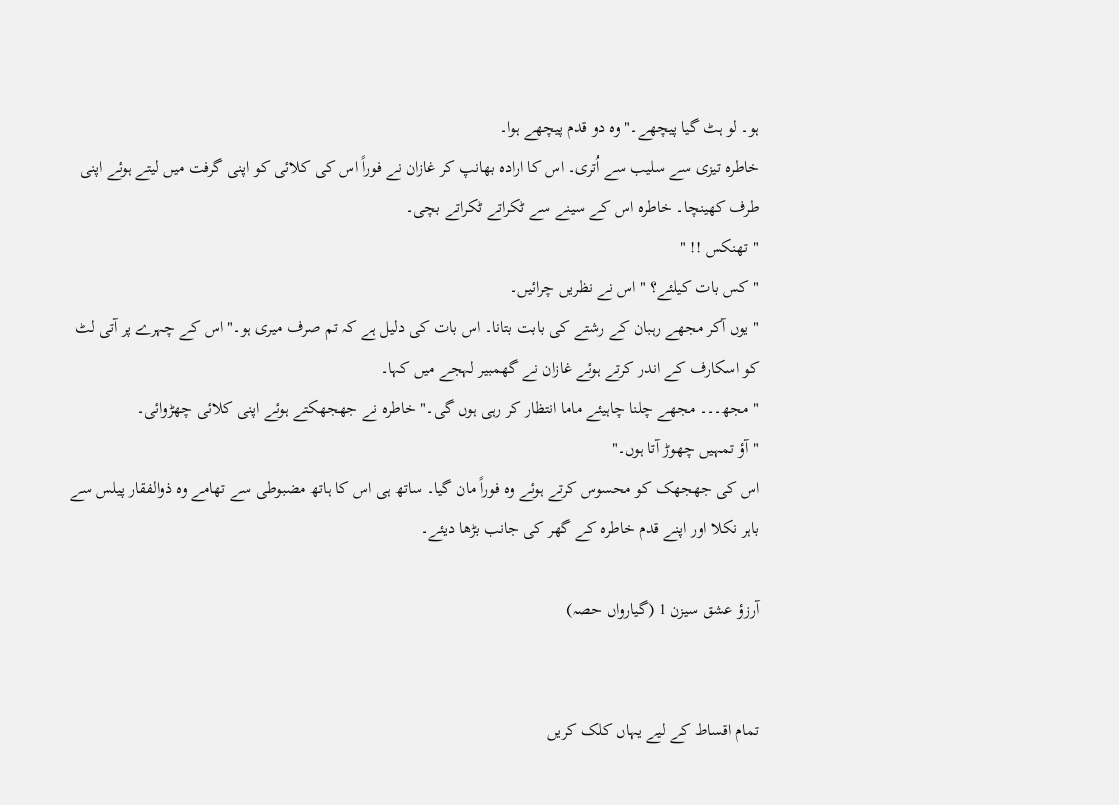ہو۔ لو ہٹ گیا پیچھے۔" وہ دو قدم پیچھے ہوا۔
خاطره تیزی سے سلیب سے اُتری۔ اس کا ارادہ بھانپ کر غازان نے فوراً اس کی کلائی کو اپنی گرفت میں لیتے ہوئے اپنی طرف کھینچا۔ خاطره اس کے سینے سے ٹکراتے ٹکراتے بچی۔
" تھنکس !! "
" کس بات کیلئے؟ " اس نے نظریں چرائیں۔
" یوں آکر مجھے رہبان کے رشتے کی بابت بتانا۔ اس بات کی دلیل ہے کہ تم صرف میری ہو۔" اس کے چہرے پر آتی لٹ کو اسکارف کے اندر کرتے ہوئے غازان نے گھمبیر لہجے میں کہا۔
" مجھ۔۔۔ مجھے چلنا چاہیئے ماما انتظار کر رہی ہوں گی۔" خاطره نے جھجھکتے ہوئے اپنی کلائی چھڑوائی۔
" آؤ تمہیں چھوڑ آتا ہوں۔"
اس کی جھجھک کو محسوس کرتے ہوئے وہ فوراً مان گیا۔ ساتھ ہی اس کا ہاتھ مضبوطی سے تھامے وہ ذوالفقار پیلس سے باہر نکلا اور اپنے قدم خاطره کے گھر کی جانب بڑھا دیئے۔

آرزؤ عشق سیزن 1 (گیارواں حصہ)


تمام اقساط کے لیے یہاں کلک کریں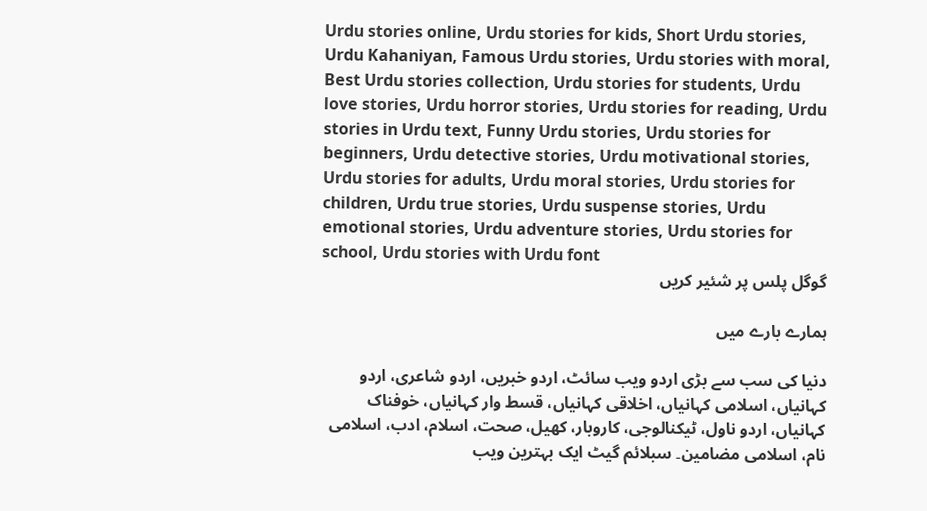Urdu stories online, Urdu stories for kids, Short Urdu stories, Urdu Kahaniyan, Famous Urdu stories, Urdu stories with moral, Best Urdu stories collection, Urdu stories for students, Urdu love stories, Urdu horror stories, Urdu stories for reading, Urdu stories in Urdu text, Funny Urdu stories, Urdu stories for beginners, Urdu detective stories, Urdu motivational stories, Urdu stories for adults, Urdu moral stories, Urdu stories for children, Urdu true stories, Urdu suspense stories, Urdu emotional stories, Urdu adventure stories, Urdu stories for school, Urdu stories with Urdu font
گوگل پلس پر شئیر کریں

ہمارے بارے میں

دنیا کی سب سے بڑی اردو ویب سائٹ، اردو خبریں، اردو شاعری، اردو کہانیاں، اسلامی کہانیاں، اخلاقی کہانیاں، قسط وار کہانیاں، خوفناک کہانیاں، اردو ناول، ٹیکنالوجی، کاروبار، کھیل، صحت، اسلام، ادب، اسلامی نام، اسلامی مضامین۔ سبلائم گیٹ ایک بہترین ویب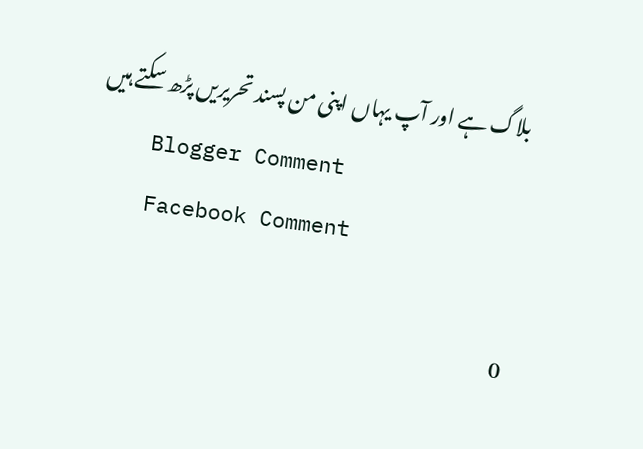بلاگ ہے اور آپ یہاں اپنی من پسند تحریریں پڑھ سکتے ہیں
    Blogger Comment
    Facebook Comment

0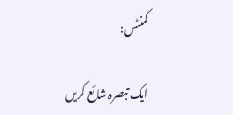کمنٹس:

ایک تبصرہ شائع کریں